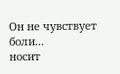Он не чувствует боли...
носит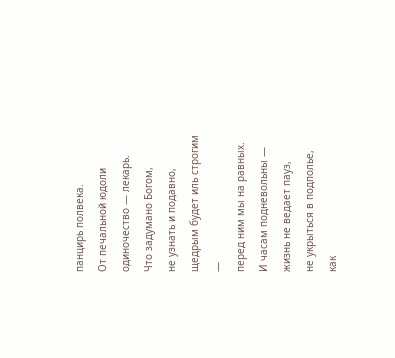панцирь полвека.
От печальной юдоли
одиночество — лекарь.
Что задумано Богом,
не узнать и подавно,
щедрым будет иль строгим —
перед ним мы на равных.
И часам подневольны —
жизнь не ведает пауз,
не укрыться в подполье,
как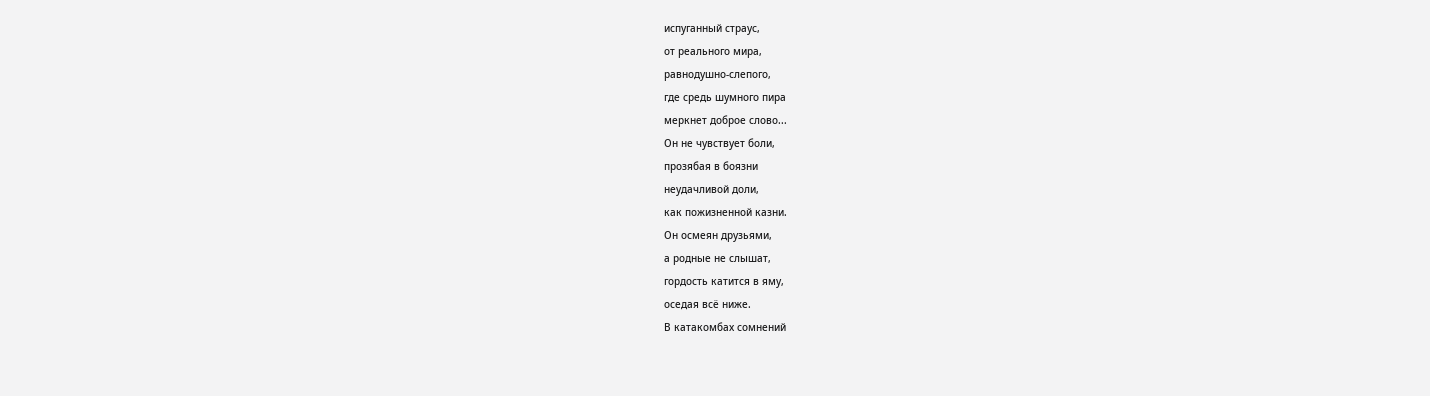испуганный страус,
от реального мира,
равнодушно-слепого,
где средь шумного пира
меркнет доброе слово...
Он не чувствует боли,
прозябая в боязни
неудачливой доли,
как пожизненной казни.
Он осмеян друзьями,
а родные не слышат,
гордость катится в яму,
оседая всё ниже.
В катакомбах сомнений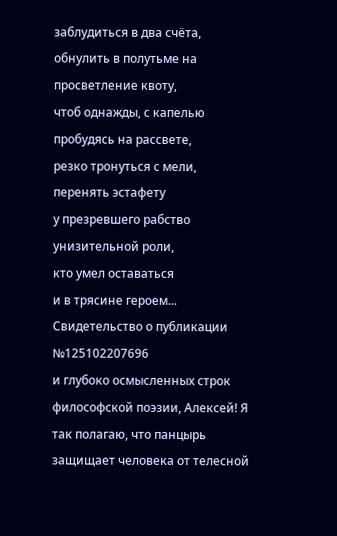заблудиться в два счёта,
обнулить в полутьме на
просветление квоту,
чтоб однажды, с капелью
пробудясь на рассвете,
резко тронуться с мели,
перенять эстафету
у презревшего рабство
унизительной роли,
кто умел оставаться
и в трясине героем...
Свидетельство о публикации №125102207696
и глубоко осмысленных строк философской поэзии, Алексей! Я так полагаю, что панцырь защищает человека от телесной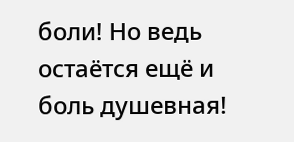боли! Но ведь остаётся ещё и боль душевная!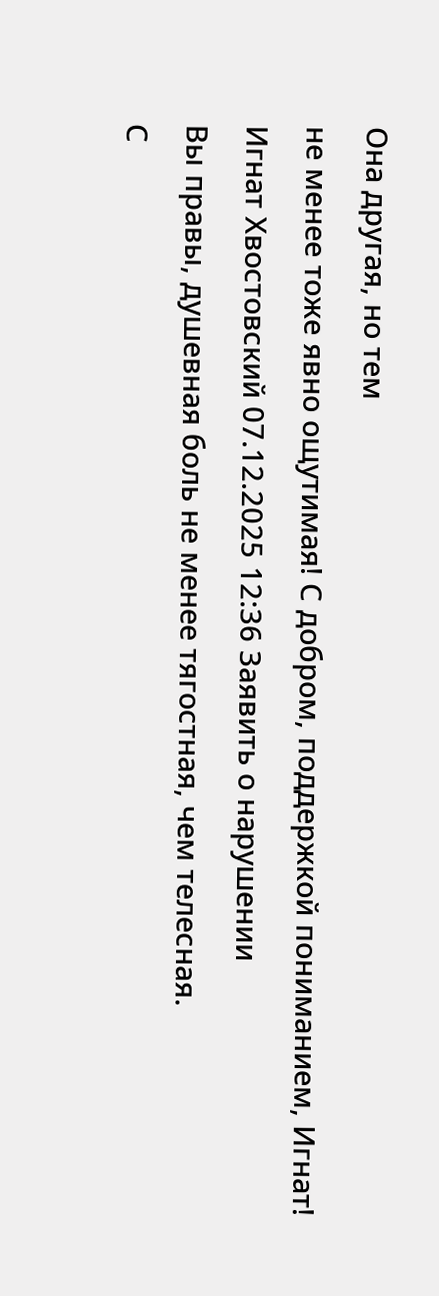Она другая, но тем
не менее тоже явно ощутимая! С добром, поддержкой пониманием, Игнат!
Игнат Хвостовский 07.12.2025 12:36 Заявить о нарушении
Вы правы, душевная боль не менее тягостная, чем телесная.
С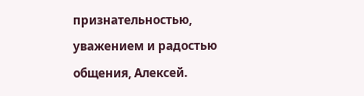признательностью, уважением и радостью общения, Алексей.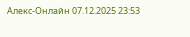Алекс-Онлайн 07.12.2025 23:53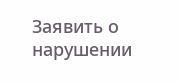Заявить о нарушении